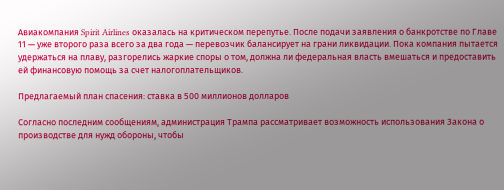Авиакомпания Spirit Airlines оказалась на критическом перепутье. После подачи заявления о банкротстве по Главе 11 — уже второго раза всего за два года — перевозчик балансирует на грани ликвидации. Пока компания пытается удержаться на плаву, разгорелись жаркие споры о том, должна ли федеральная власть вмешаться и предоставить ей финансовую помощь за счет налогоплательщиков.

Предлагаемый план спасения: ставка в 500 миллионов долларов

Согласно последним сообщениям, администрация Трампа рассматривает возможность использования Закона о производстве для нужд обороны, чтобы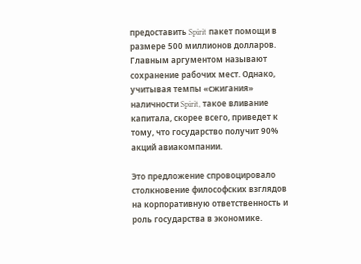предоставить Spirit пакет помощи в размере 500 миллионов долларов. Главным аргументом называют сохранение рабочих мест. Однако, учитывая темпы «сжигания» наличности Spirit, такое вливание капитала, скорее всего, приведет к тому, что государство получит 90% акций авиакомпании.

Это предложение спровоцировало столкновение философских взглядов на корпоративную ответственность и роль государства в экономике.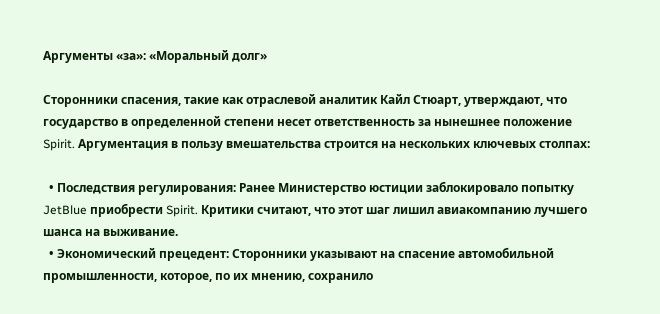Аргументы «за»: «Моральный долг»

Сторонники спасения, такие как отраслевой аналитик Кайл Стюарт, утверждают, что государство в определенной степени несет ответственность за нынешнее положение Spirit. Аргументация в пользу вмешательства строится на нескольких ключевых столпах:

  • Последствия регулирования: Ранее Министерство юстиции заблокировало попытку JetBlue приобрести Spirit. Критики считают, что этот шаг лишил авиакомпанию лучшего шанса на выживание.
  • Экономический прецедент: Сторонники указывают на спасение автомобильной промышленности, которое, по их мнению, сохранило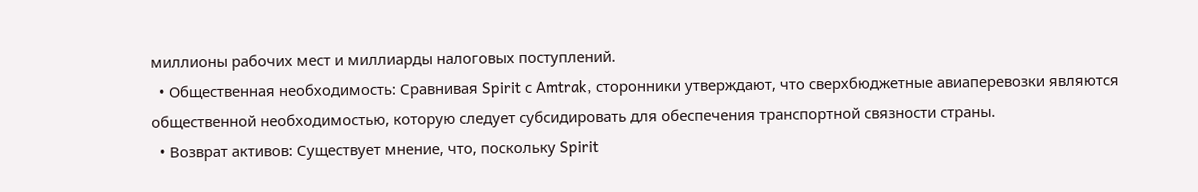миллионы рабочих мест и миллиарды налоговых поступлений.
  • Общественная необходимость: Сравнивая Spirit с Amtrak, сторонники утверждают, что сверхбюджетные авиаперевозки являются общественной необходимостью, которую следует субсидировать для обеспечения транспортной связности страны.
  • Возврат активов: Существует мнение, что, поскольку Spirit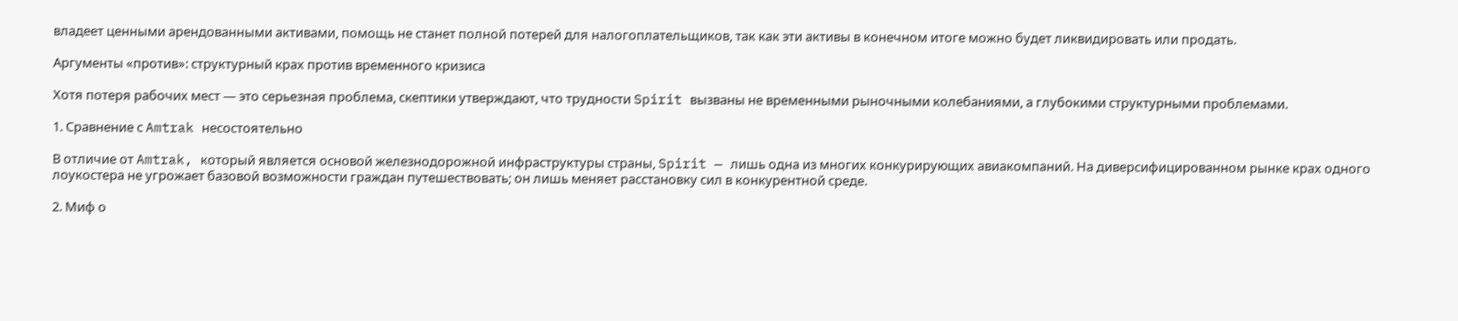владеет ценными арендованными активами, помощь не станет полной потерей для налогоплательщиков, так как эти активы в конечном итоге можно будет ликвидировать или продать.

Аргументы «против»: структурный крах против временного кризиса

Хотя потеря рабочих мест — это серьезная проблема, скептики утверждают, что трудности Spirit вызваны не временными рыночными колебаниями, а глубокими структурными проблемами.

1. Сравнение с Amtrak несостоятельно

В отличие от Amtrak, который является основой железнодорожной инфраструктуры страны, Spirit — лишь одна из многих конкурирующих авиакомпаний. На диверсифицированном рынке крах одного лоукостера не угрожает базовой возможности граждан путешествовать; он лишь меняет расстановку сил в конкурентной среде.

2. Миф о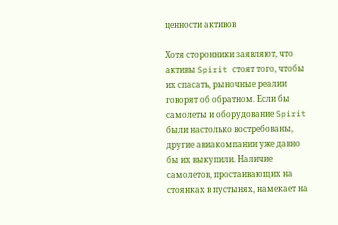ценности активов

Хотя сторонники заявляют, что активы Spirit стоят того, чтобы их спасать, рыночные реалии говорят об обратном. Если бы самолеты и оборудование Spirit были настолько востребованы, другие авиакомпании уже давно бы их выкупили. Наличие самолетов, простаивающих на стоянках в пустынях, намекает на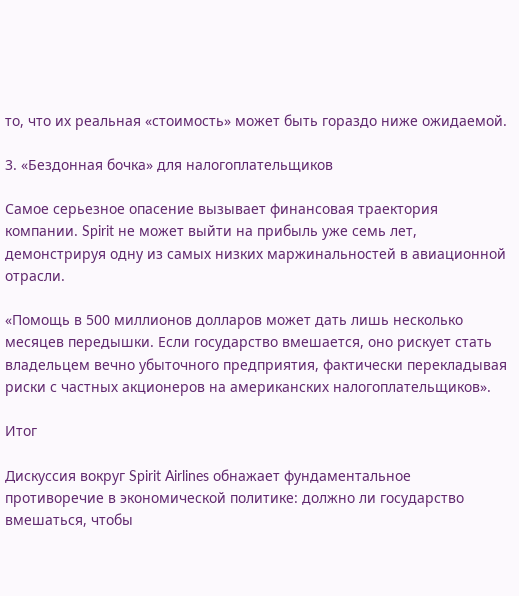то, что их реальная «стоимость» может быть гораздо ниже ожидаемой.

3. «Бездонная бочка» для налогоплательщиков

Самое серьезное опасение вызывает финансовая траектория компании. Spirit не может выйти на прибыль уже семь лет, демонстрируя одну из самых низких маржинальностей в авиационной отрасли.

«Помощь в 500 миллионов долларов может дать лишь несколько месяцев передышки. Если государство вмешается, оно рискует стать владельцем вечно убыточного предприятия, фактически перекладывая риски с частных акционеров на американских налогоплательщиков».

Итог

Дискуссия вокруг Spirit Airlines обнажает фундаментальное противоречие в экономической политике: должно ли государство вмешаться, чтобы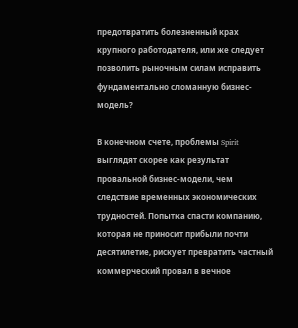предотвратить болезненный крах крупного работодателя, или же следует позволить рыночным силам исправить фундаментально сломанную бизнес-модель?

В конечном счете, проблемы Spirit выглядят скорее как результат провальной бизнес-модели, чем следствие временных экономических трудностей. Попытка спасти компанию, которая не приносит прибыли почти десятилетие, рискует превратить частный коммерческий провал в вечное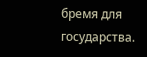бремя для государства.